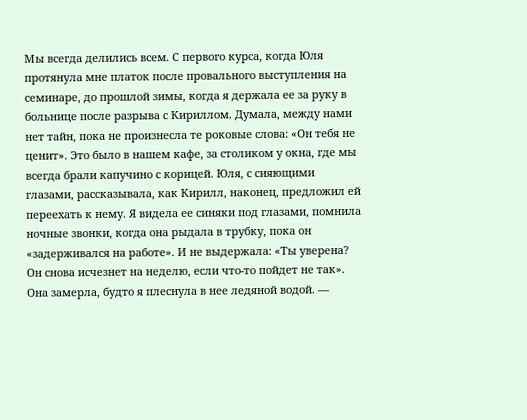Мы всегда делились всем. С первого курса, когда Юля протянула мне платок после провального выступления на семинаре, до прошлой зимы, когда я держала ее за руку в больнице после разрыва с Кириллом. Думала, между нами нет тайн, пока не произнесла те роковые слова: «Он тебя не ценит». Это было в нашем кафе, за столиком у окна, где мы всегда брали капучино с корицей. Юля, с сияющими глазами, рассказывала, как Кирилл, наконец, предложил ей переехать к нему. Я видела ее синяки под глазами, помнила ночные звонки, когда она рыдала в трубку, пока он «задерживался на работе». И не выдержала: «Ты уверена? Он снова исчезнет на неделю, если что-то пойдет не так». Она замерла, будто я плеснула в нее ледяной водой. —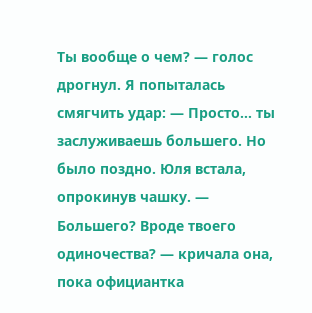Ты вообще о чем? — голос дрогнул. Я попыталась смягчить удар: — Просто… ты заслуживаешь большего. Но было поздно. Юля встала, опрокинув чашку. — Большего? Вроде твоего одиночества? — кричала она, пока официантка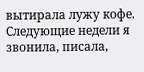вытирала лужу кофе. Следующие недели я звонила, писала,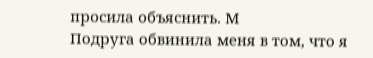просила объяснить. М
Подруга обвинила меня в том, что я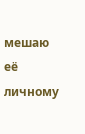мешаю её личному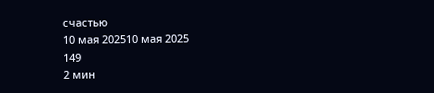счастью
10 мая 202510 мая 2025
149
2 мин